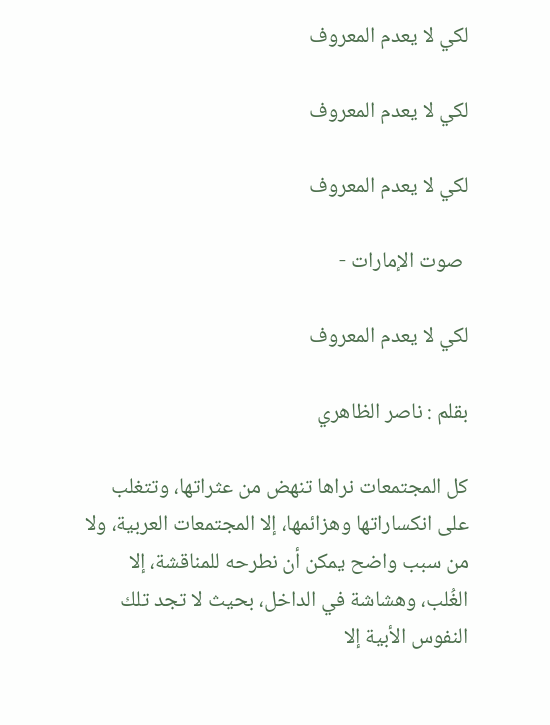لكي لا يعدم المعروف

لكي لا يعدم المعروف

لكي لا يعدم المعروف

 صوت الإمارات -

لكي لا يعدم المعروف

بقلم : ناصر الظاهري

كل المجتمعات نراها تنهض من عثراتها، وتتغلب على انكساراتها وهزائمها، إلا المجتمعات العربية، ولا من سبب واضح يمكن أن نطرحه للمناقشة، إلا الغُلب، وهشاشة في الداخل، بحيث لا تجد تلك النفوس الأبية إلا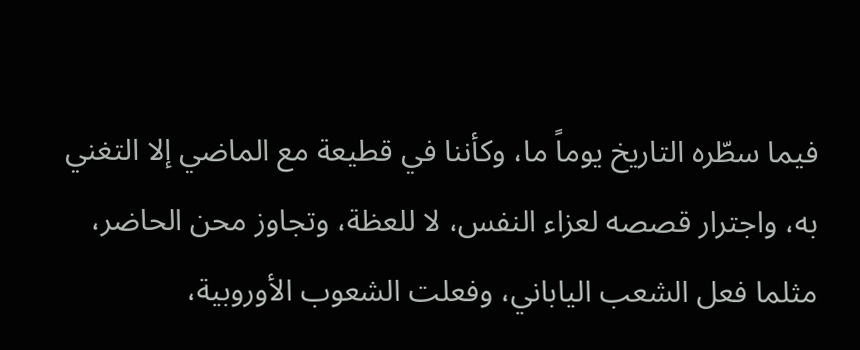فيما سطّره التاريخ يوماً ما، وكأننا في قطيعة مع الماضي إلا التغني به، واجترار قصصه لعزاء النفس، لا للعظة، وتجاوز محن الحاضر، مثلما فعل الشعب الياباني، وفعلت الشعوب الأوروبية،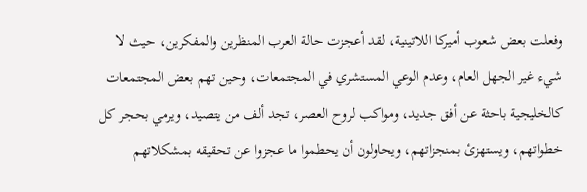وفعلت بعض شعوب أميركا اللاتينية، لقد أعجزت حالة العرب المنظرين والمفكرين، حيث لا شيء غير الجهل العام، وعدم الوعي المستشري في المجتمعات، وحين تهم بعض المجتمعات كالخليجية باحثة عن أفق جديد، ومواكب لروح العصر، تجد ألف من يتصيد، ويرمي بحجر كل خطواتهم، ويستهزئ بمنجزاتهم، ويحاولون أن يحطموا ما عجزوا عن تحقيقه بمشكلاتهم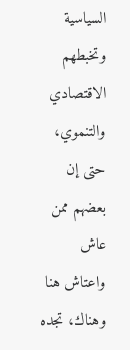السياسية وتخبطهم الاقتصادي والتنموي، حتى إن بعضهم ممن عاش واعتاش هنا وهناك، تجده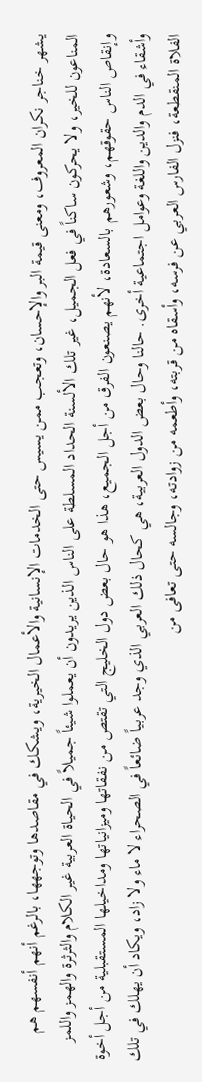يشهر خناجر نكران المعروف، ومعنى قيمة البر والإحسان، وتعجب ممن يسيس حتى الخدمات الإنسانية والأعمال الخيرية، ويشكك في مقاصدها وتوجهها، بالرغم أنهم أنفسهم هم المناعون للخير، ولا يحركون ساكناً في فعل الجميل، غير تلك الألسنة الحداد المسلطة على الناس الذين يريدون أن يعملوا شيئاً جميلاً في الحياة العربية غير الكلام والثرثرة والهمز واللمز وإنقاص الناس حقوقهم، وشعورهم بالسعادة، لأنهم يصنعون الفرق من أجل الجميع، هذا هو حال بعض دول الخليج التي تقتص من نفقاتها وميزانياتها ومداخيلها المستقبلية من أجل أخوة وأشقاء في الدم والدين واللغة وعوامل اجتماعية أخرى. حالنا وحال بعض الدول العربية، هي كحال ذلك العربي الذي وجد عربياً ضائعاً في الصحراء لا ماء ولا زاد، ويكاد أن يهلك في تلك الفلاة المنقطعة، فنزل الفارس العربي عن فرسه، وأسقاه من قربته، وأطعمه من زوادته، وجالسه حتى تعافى من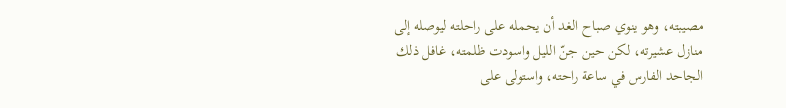مصيبته، وهو ينوي صباح الغد أن يحمله على راحلته ليوصله إلى منازل عشيرته، لكن حين جنّ الليل واسودت ظلمته، غافل ذلك الجاحد الفارس في ساعة راحته، واستولى على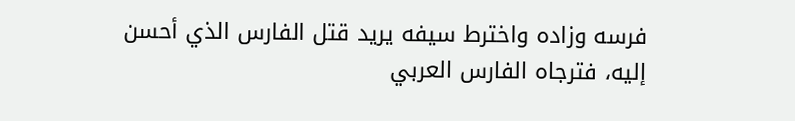فرسه وزاده واخترط سيفه يريد قتل الفارس الذي أحسن إليه، فترجاه الفارس العربي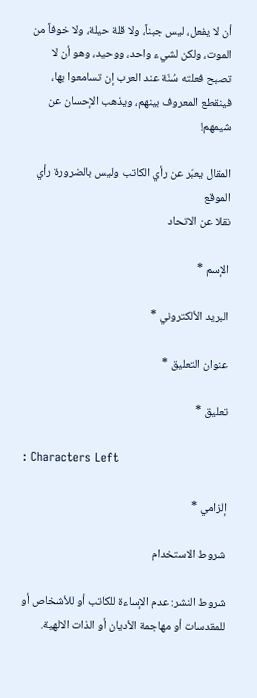أن لا يفعل، ليس جبناً، ولا قلة حيلة، ولا خوفاً من الموت، ولكن لشيء واحد، ووحيد، وهو أن لا تصبح فعلته سُنّة عند العرب إن تسامعوا بها، فينقطع المعروف بينهم، ويذهب الإحسان عن شيمهم!

المقال يعبّر عن رأي الكاتب وليس بالضرورة رأي الموقع
نقلا عن الاتحاد

الإسم *

البريد الألكتروني *

عنوان التعليق *

تعليق *

: Characters Left

إلزامي *

شروط الاستخدام

شروط النشر: عدم الإساءة للكاتب أو للأشخاص أو للمقدسات أو مهاجمة الأديان أو الذات الالهية.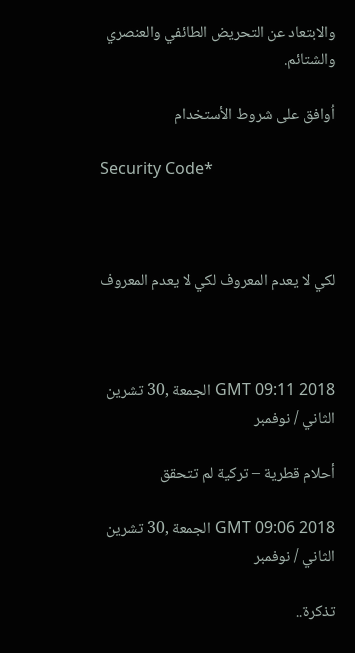والابتعاد عن التحريض الطائفي والعنصري والشتائم.

اُوافق على شروط الأستخدام

Security Code*



لكي لا يعدم المعروف لكي لا يعدم المعروف



GMT 09:11 2018 الجمعة ,30 تشرين الثاني / نوفمبر

أحلام قطرية – تركية لم تتحقق

GMT 09:06 2018 الجمعة ,30 تشرين الثاني / نوفمبر

تذكرة..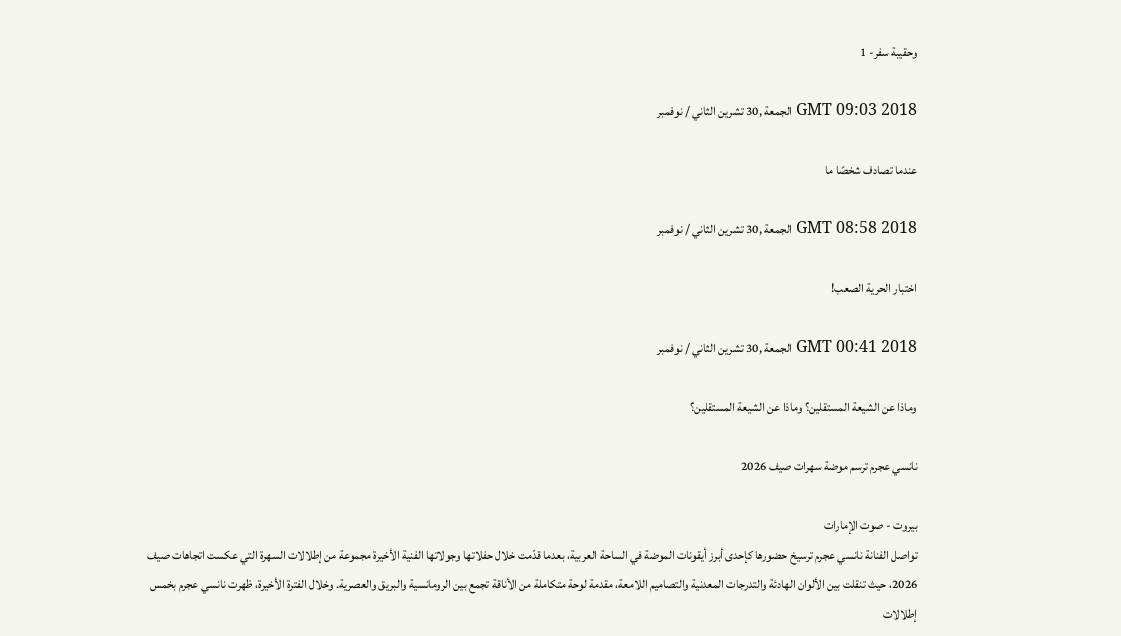وحقيبة سفر- 1

GMT 09:03 2018 الجمعة ,30 تشرين الثاني / نوفمبر

عندما تصادف شخصًا ما

GMT 08:58 2018 الجمعة ,30 تشرين الثاني / نوفمبر

اختبار الحرية الصعب!

GMT 00:41 2018 الجمعة ,30 تشرين الثاني / نوفمبر

وماذا عن الشيعة المستقلين؟ وماذا عن الشيعة المستقلين؟

نانسي عجرم ترسم موضة سهرات صيف 2026

بيروت - صوت الإمارات
تواصل الفنانة نانسي عجرم ترسيخ حضورها كإحدى أبرز أيقونات الموضة في الساحة العربية، بعدما قدّمت خلال حفلاتها وجولاتها الفنية الأخيرة مجموعة من إطلالات السهرة التي عكست اتجاهات صيف 2026، حيث تنقلت بين الألوان الهادئة والتدرجات المعدنية والتصاميم اللامعة، مقدمة لوحة متكاملة من الأناقة تجمع بين الرومانسية والبريق والعصرية. وخلال الفترة الأخيرة، ظهرت نانسي عجرم بخمس إطلالات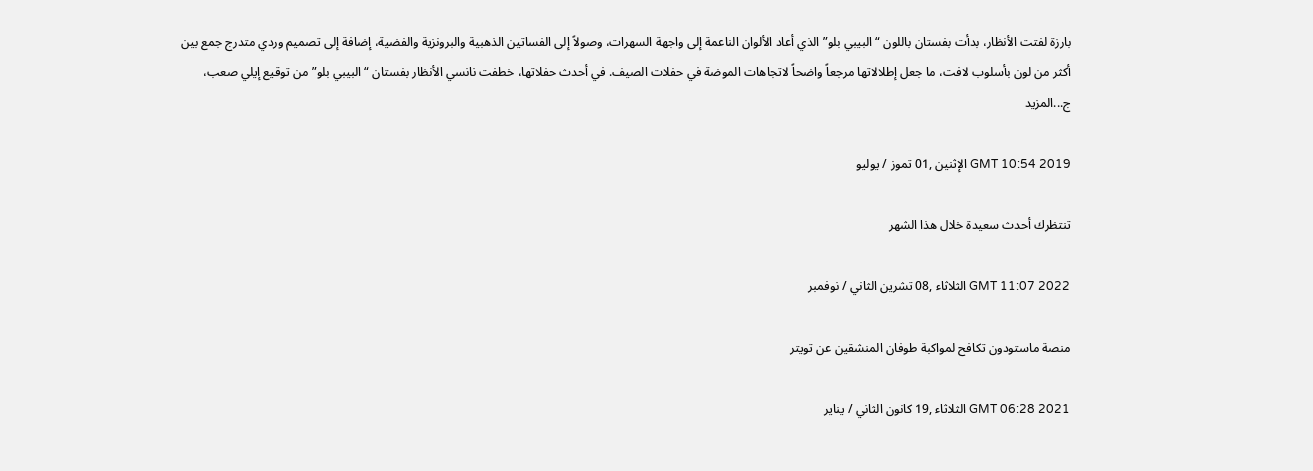بارزة لفتت الأنظار، بدأت بفستان باللون “البيبي بلو” الذي أعاد الألوان الناعمة إلى واجهة السهرات، وصولاً إلى الفساتين الذهبية والبرونزية والفضية، إضافة إلى تصميم وردي متدرج جمع بين أكثر من لون بأسلوب لافت، ما جعل إطلالاتها مرجعاً واضحاً لاتجاهات الموضة في حفلات الصيف. في أحدث حفلاتها، خطفت نانسي الأنظار بفستان “البيبي بلو” من توقيع إيلي صعب، ج...المزيد

GMT 10:54 2019 الإثنين ,01 تموز / يوليو

تنتظرك أحدث سعيدة خلال هذا الشهر

GMT 11:07 2022 الثلاثاء ,08 تشرين الثاني / نوفمبر

منصة ماستودون تكافح لمواكبة طوفان المنشقين عن تويتر

GMT 06:28 2021 الثلاثاء ,19 كانون الثاني / يناير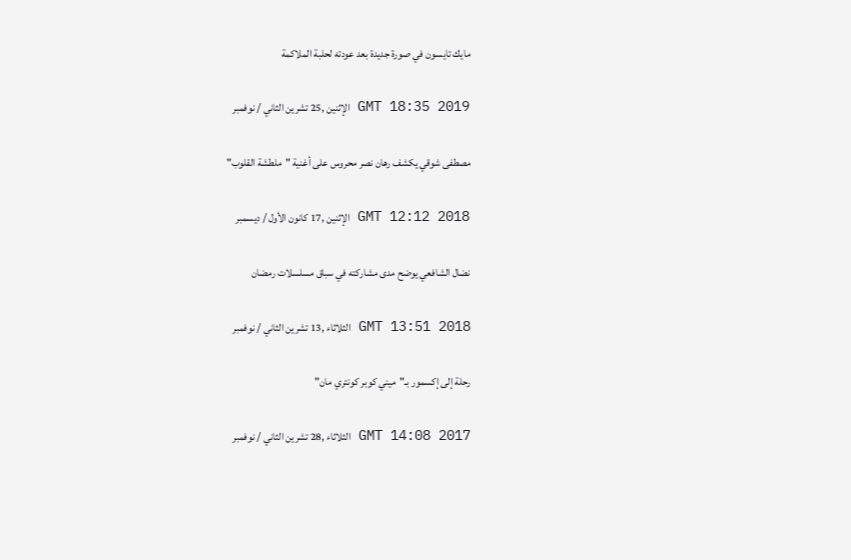مايك تايسون في صورة جديدة بعد عودته لحلبة الملاكمة

GMT 18:35 2019 الإثنين ,25 تشرين الثاني / نوفمبر

مصطفى شوقي يكشف رهان نصر محروس على أغنية "ملطشة القلوب"

GMT 12:12 2018 الإثنين ,17 كانون الأول / ديسمبر

نضال الشافعي يوضح مدى مشاركته في سباق مسلسلات رمضان

GMT 13:51 2018 الثلاثاء ,13 تشرين الثاني / نوفمبر

رحلة إلى إكسمور بـ"ميني كوبر كونتري مان"

GMT 14:08 2017 الثلاثاء ,28 تشرين الثاني / نوفمبر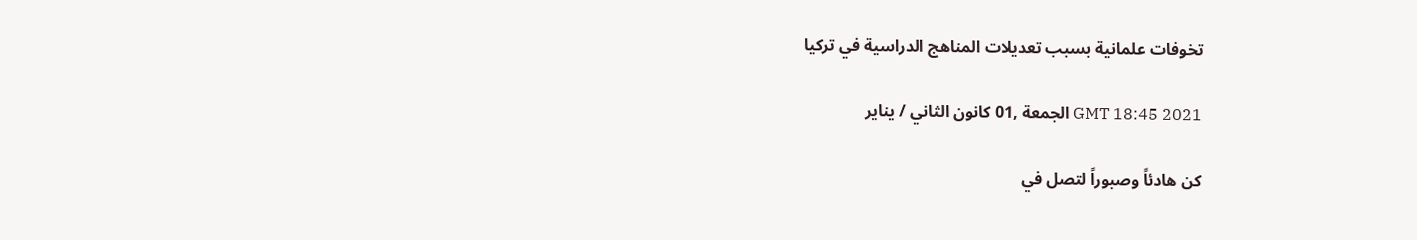تخوفات علمانية بسبب تعديلات المناهج الدراسية في تركيا

GMT 18:45 2021 الجمعة ,01 كانون الثاني / يناير

كن هادئاً وصبوراً لتصل في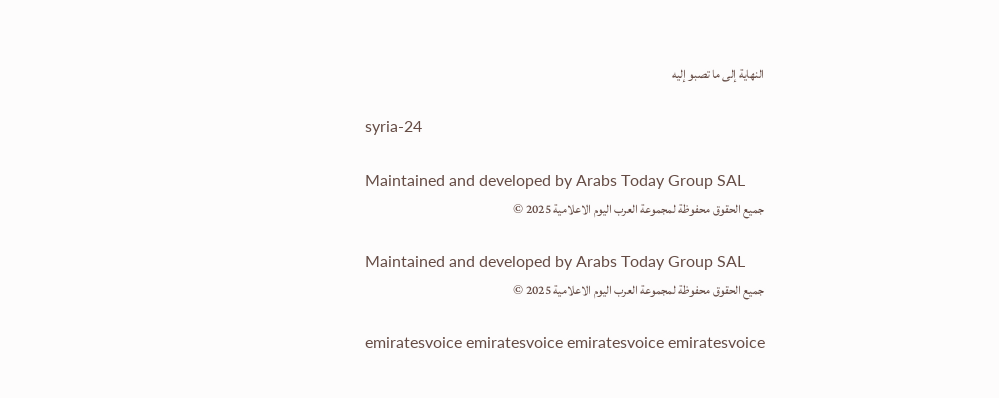النهاية إلى ما تصبو إليه

syria-24

Maintained and developed by Arabs Today Group SAL
جميع الحقوق محفوظة لمجموعة العرب اليوم الاعلامية 2025 ©

Maintained and developed by Arabs Today Group SAL
جميع الحقوق محفوظة لمجموعة العرب اليوم الاعلامية 2025 ©

emiratesvoice emiratesvoice emiratesvoice emiratesvoice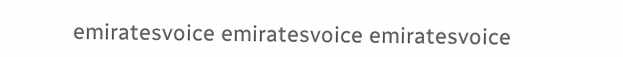emiratesvoice emiratesvoice emiratesvoice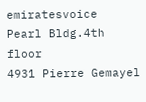emiratesvoice
Pearl Bldg.4th floor
4931 Pierre Gemayel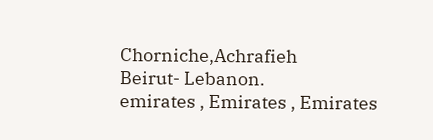Chorniche,Achrafieh
Beirut- Lebanon.
emirates , Emirates , Emirates